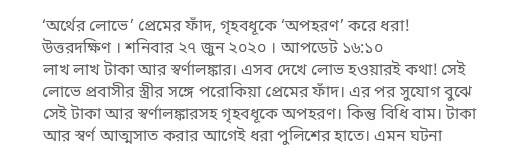‘অর্থের লোভে’ প্রেমের ফাঁদ, গৃহবধূকে ‘অপহরণ’ করে ধরা!
উত্তরদক্ষিণ । শনিবার ২৭ জুন ২০২০ । আপডেট ১৬:১০
লাখ লাখ টাকা আর স্বর্ণালঙ্কার। এসব দেখে লোভ হওয়ারই কথা! সেই লোভে প্রবাসীর স্ত্রীর সঙ্গে পরোকিয়া প্রেমের ফাঁদ। এর পর সুযোগ বুঝে সেই টাকা আর স্বর্ণালঙ্কারসহ গৃহবধূকে অপহরণ। কিন্তু বিধি বাম। টাকা আর স্বর্ণ আত্মসাত করার আগেই ধরা পুলিশের হাতে। এমন ঘটনা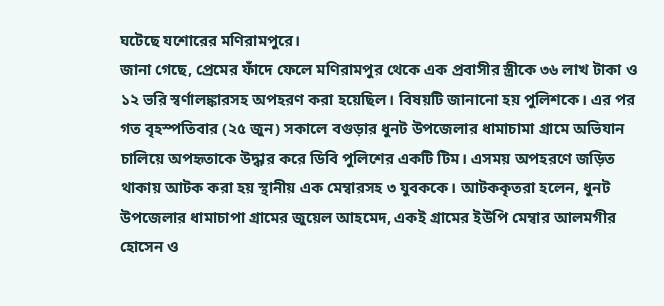ঘটেছে যশোরের মণিরামপুরে।
জানা গেছে, প্রেমের ফাঁদে ফেলে মণিরামপুর থেকে এক প্রবাসীর স্ত্রীকে ৩৬ লাখ টাকা ও ১২ ভরি স্বর্ণালঙ্কারসহ অপহরণ করা হয়েছিল। বিষয়টি জানানো হয় পুলিশকে। এর পর গত বৃহস্পতিবার (২৫ জুন) সকালে বগুড়ার ধুনট উপজেলার ধামাচামা গ্রামে অভিযান চালিয়ে অপহৃতাকে উদ্ধার করে ডিবি পুলিশের একটি টিম। এসময় অপহরণে জড়িত থাকায় আটক করা হয় স্থানীয় এক মেম্বারসহ ৩ যুবককে। আটককৃতরা হলেন, ধুনট উপজেলার ধামাচাপা গ্রামের জুয়েল আহমেদ, একই গ্রামের ইউপি মেম্বার আলমগীর হোসেন ও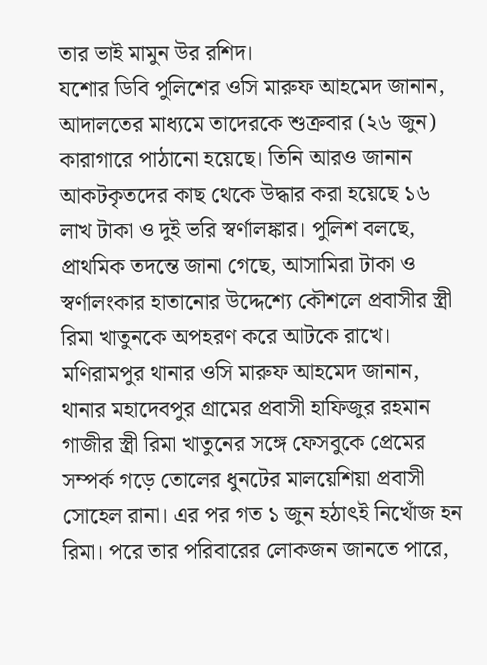তার ভাই মামুন উর রশিদ।
যশোর ডিবি পুলিশের ওসি মারুফ আহমেদ জানান, আদালতের মাধ্যমে তাদেরকে শুক্রবার (২৬ জুন) কারাগারে পাঠানো হয়েছে। তিনি আরও জানান আকটকৃতদের কাছ থেকে উদ্ধার করা হয়েছে ১৬ লাখ টাকা ও দুই ভরি স্বর্ণালঙ্কার। পুলিশ বলছে, প্রাথমিক তদন্তে জানা গেছে, আসামিরা টাকা ও স্বর্ণালংকার হাতানোর উদ্দেশ্যে কৌশলে প্রবাসীর স্ত্রী রিমা খাতুনকে অপহরণ করে আটকে রাখে।
মণিরামপুর থানার ওসি মারুফ আহমেদ জানান, থানার মহাদেবপুর গ্রামের প্রবাসী হাফিজুর রহমান গাজীর স্ত্রী রিমা খাতুনের সঙ্গে ফেসবুকে প্রেমের সম্পর্ক গড়ে তোলের ধুনটের মালয়েশিয়া প্রবাসী সোহেল রানা। এর পর গত ১ জুন হঠাৎই নিখোঁজ হন রিমা। পরে তার পরিবারের লোকজন জানতে পারে,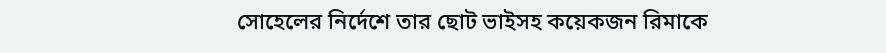সোহেলের নির্দেশে তার ছোট ভাইসহ কয়েকজন রিমাকে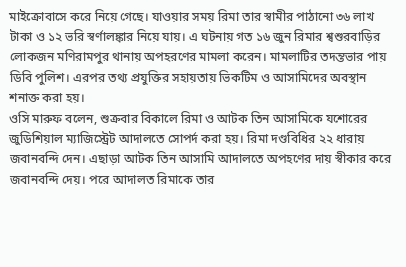মাইক্রোবাসে করে নিয়ে গেছে। যাওয়ার সময় রিমা তার স্বামীর পাঠানো ৩৬ লাখ টাকা ও ১২ ভরি স্বর্ণালঙ্কার নিয়ে যায়। এ ঘটনায় গত ১৬ জুন রিমার শ্বশুরবাড়ির লোকজন মণিরামপুর থানায় অপহরণের মামলা করেন। মামলাটির তদন্তভার পায় ডিবি পুলিশ। এরপর তথ্য প্রযুক্তির সহায়তায় ভিকটিম ও আসামিদের অবস্থান শনাক্ত করা হয়।
ওসি মারুফ বলেন, শুক্রবার বিকালে রিমা ও আটক তিন আসামিকে যশোরের জুডিশিয়াল ম্যাজিস্ট্রেট আদালতে সোপর্দ করা হয়। রিমা দণ্ডবিধির ২২ ধারায় জবানবন্দি দেন। এছাড়া আটক তিন আসামি আদালতে অপহণের দায় স্বীকার করে জবানবন্দি দেয়। পরে আদালত রিমাকে তার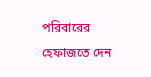পরিবারের হেফাজতে দেন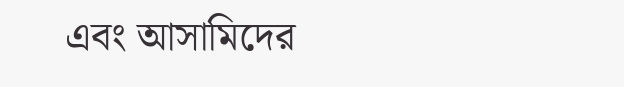এবং আসামিদের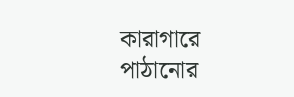কারাগারে পাঠানোর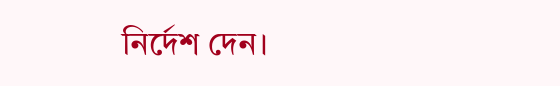নির্দেশ দেন।